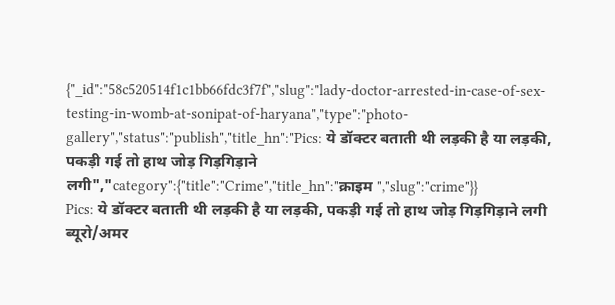{"_id":"58c520514f1c1bb66fdc3f7f","slug":"lady-doctor-arrested-in-case-of-sex-testing-in-womb-at-sonipat-of-haryana","type":"photo-gallery","status":"publish","title_hn":"Pics: ये डॉक्टर बताती थी लड़की है या लड़की, पकड़ी गई तो हाथ जोड़ गिड़गिड़ाने लगी","category":{"title":"Crime","title_hn":"क्राइम ","slug":"crime"}}
Pics: ये डॉक्टर बताती थी लड़की है या लड़की, पकड़ी गई तो हाथ जोड़ गिड़गिड़ाने लगी
ब्यूरो/अमर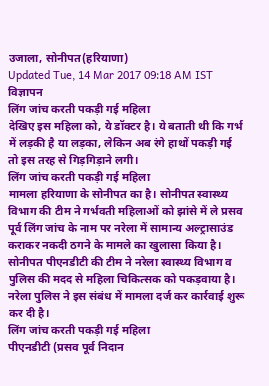उजाला, सोनीपत(हरियाणा)
Updated Tue, 14 Mar 2017 09:18 AM IST
विज्ञापन
लिंग जांच करती पकड़ी गई महिला
देखिए इस महिला को, ये डॉक्टर है। ये बताती थी कि गर्भ में लड़की है या लड़का, लेकिन अब रंगे हाथों पकड़ी गई तो इस तरह से गिड़गिड़ाने लगी।
लिंग जांच करती पकड़ी गई महिला
मामला हरियाणा के सोनीपत का है। सोनीपत स्वास्थ्य विभाग की टीम ने गर्भवती महिलाओं को झांसे में ले प्रसव पूर्व लिंग जांच के नाम पर नरेला में सामान्य अल्ट्रासाउंड कराकर नकदी ठगने के मामले का खुलासा किया है। सोनीपत पीएनडीटी की टीम ने नरेला स्वास्थ्य विभाग व पुलिस की मदद से महिला चिकित्सक को पकड़वाया है। नरेला पुलिस ने इस संबंध में मामला दर्ज कर कार्रवाई शुरू कर दी है।
लिंग जांच करती पकड़ी गई महिला
पीएनडीटी (प्रसव पूर्व निदान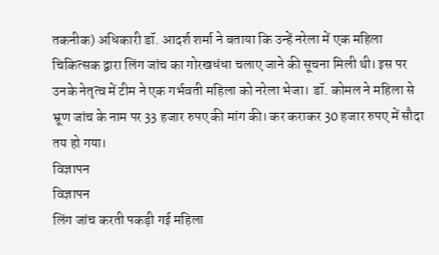तकनीक) अधिकारी डॉ. आदर्श शर्मा ने बताया कि उन्हें नरेला में एक महिला चिकित्सक द्वारा लिंग जांच का गोरखधंधा चलाए जाने की सूचना मिली थी। इस पर उनके नेतृत्व में टीम ने एक गर्भवती महिला को नरेला भेजा। डॉ. कोमल ने महिला से भ्रूण जांच के नाम पर 33 हजार रुपए की मांग की। कर कराकर 30 हजार रुपए में सौदा तय हो गया।
विज्ञापन
विज्ञापन
लिंग जांच करती पकड़ी गई महिला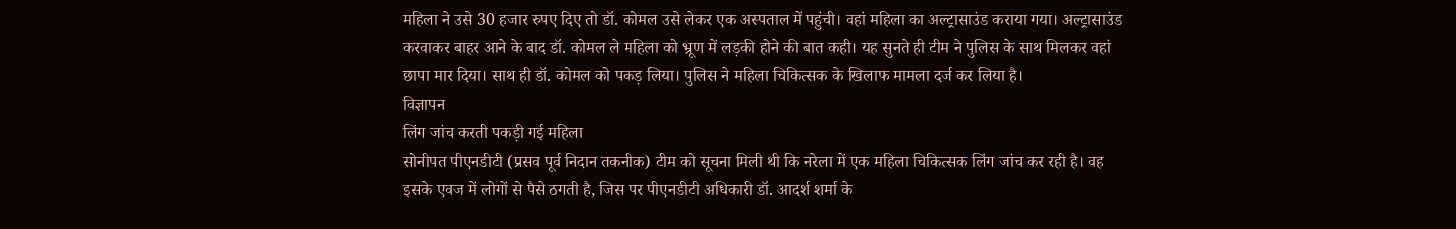महिला ने उसे 30 हजार रुपए दिए तो डॉ. कोमल उसे लेकर एक अस्पताल में पहुंची। वहां महिला का अल्ट्रासाउंड कराया गया। अल्ट्रासाउंड करवाकर बाहर आने के बाद डॉ. कोमल ले महिला को भ्रूण में लड़की होने की बात कही। यह सुनते ही टीम ने पुलिस के साथ मिलकर वहां छापा मार दिया। साथ ही डॉ. कोमल को पकड़ लिया। पुलिस ने महिला चिकित्सक के खिलाफ मामला दर्ज कर लिया है।
विज्ञापन
लिंग जांच करती पकड़ी गई महिला
सोनीपत पीएनडीटी (प्रसव पूर्व निदान तकनीक) टीम को सूचना मिली थी कि नरेला में एक महिला चिकित्सक लिंग जांच कर रही है। वह इसके एवज में लोगों से पैसे ठगती है, जिस पर पीएनडीटी अधिकारी डॉ. आदर्श शर्मा के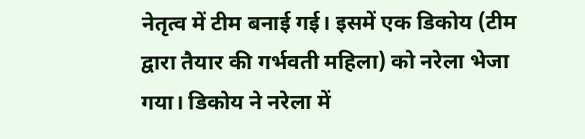नेतृत्व में टीम बनाई गई। इसमें एक डिकोय (टीम द्वारा तैयार की गर्भवती महिला) को नरेला भेजा गया। डिकोय ने नरेला में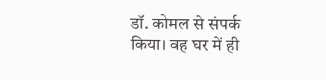डॉ. कोमल से संपर्क किया। वह घर में ही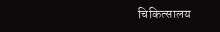चिकित्सालय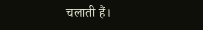चलाती हैं।